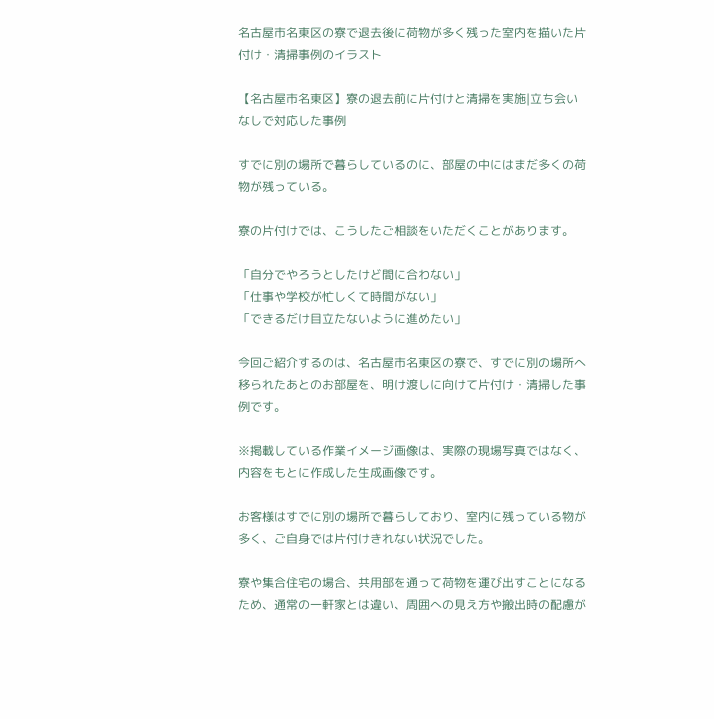名古屋市名東区の寮で退去後に荷物が多く残った室内を描いた片付け・清掃事例のイラスト

【名古屋市名東区】寮の退去前に片付けと清掃を実施|立ち会いなしで対応した事例

すでに別の場所で暮らしているのに、部屋の中にはまだ多くの荷物が残っている。

寮の片付けでは、こうしたご相談をいただくことがあります。

「自分でやろうとしたけど間に合わない」
「仕事や学校が忙しくて時間がない」
「できるだけ目立たないように進めたい」

今回ご紹介するのは、名古屋市名東区の寮で、すでに別の場所へ移られたあとのお部屋を、明け渡しに向けて片付け・清掃した事例です。

※掲載している作業イメージ画像は、実際の現場写真ではなく、内容をもとに作成した生成画像です。

お客様はすでに別の場所で暮らしており、室内に残っている物が多く、ご自身では片付けきれない状況でした。

寮や集合住宅の場合、共用部を通って荷物を運び出すことになるため、通常の一軒家とは違い、周囲への見え方や搬出時の配慮が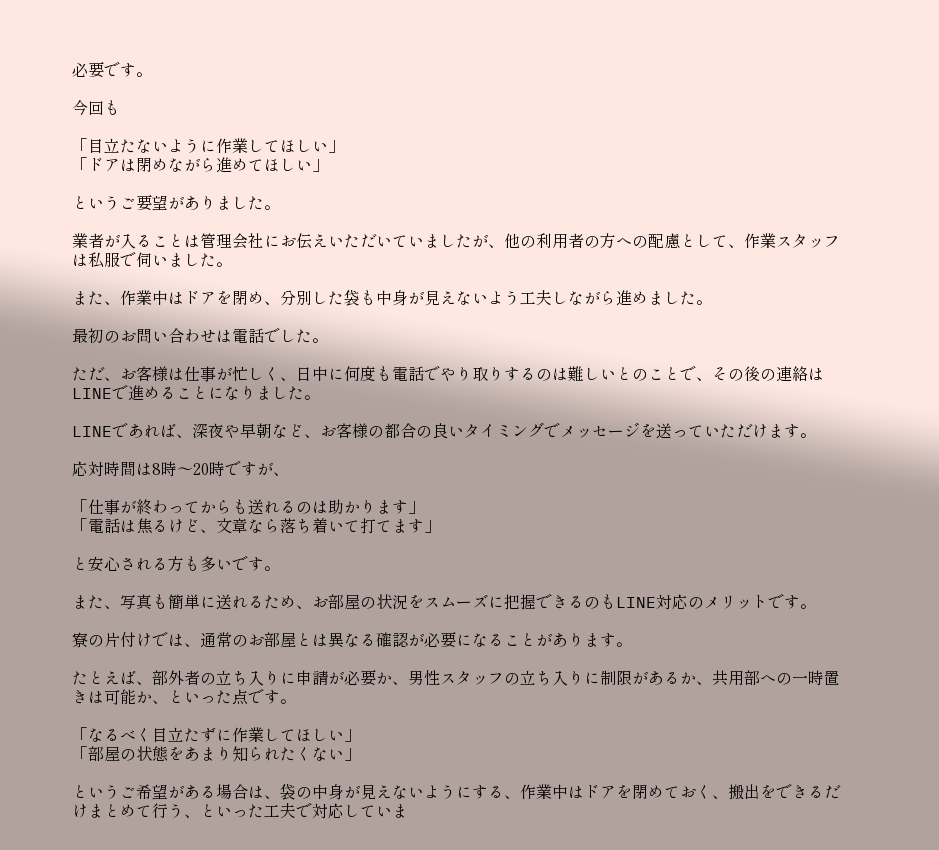必要です。

今回も

「目立たないように作業してほしい」
「ドアは閉めながら進めてほしい」

というご要望がありました。

業者が入ることは管理会社にお伝えいただいていましたが、他の利用者の方への配慮として、作業スタッフは私服で伺いました。

また、作業中はドアを閉め、分別した袋も中身が見えないよう工夫しながら進めました。

最初のお問い合わせは電話でした。

ただ、お客様は仕事が忙しく、日中に何度も電話でやり取りするのは難しいとのことで、その後の連絡はLINEで進めることになりました。

LINEであれば、深夜や早朝など、お客様の都合の良いタイミングでメッセージを送っていただけます。

応対時間は8時〜20時ですが、

「仕事が終わってからも送れるのは助かります」
「電話は焦るけど、文章なら落ち着いて打てます」

と安心される方も多いです。

また、写真も簡単に送れるため、お部屋の状況をスムーズに把握できるのもLINE対応のメリットです。

寮の片付けでは、通常のお部屋とは異なる確認が必要になることがあります。

たとえば、部外者の立ち入りに申請が必要か、男性スタッフの立ち入りに制限があるか、共用部への一時置きは可能か、といった点です。

「なるべく目立たずに作業してほしい」
「部屋の状態をあまり知られたくない」

というご希望がある場合は、袋の中身が見えないようにする、作業中はドアを閉めておく、搬出をできるだけまとめて行う、といった工夫で対応していま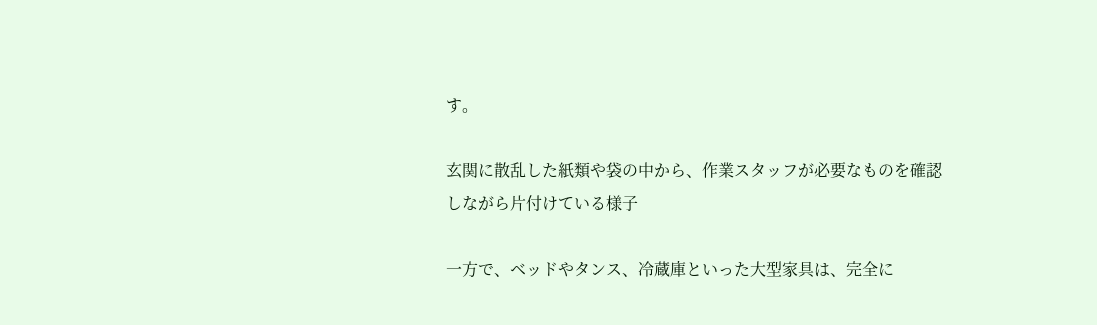す。

玄関に散乱した紙類や袋の中から、作業スタッフが必要なものを確認しながら片付けている様子

一方で、ベッドやタンス、冷蔵庫といった大型家具は、完全に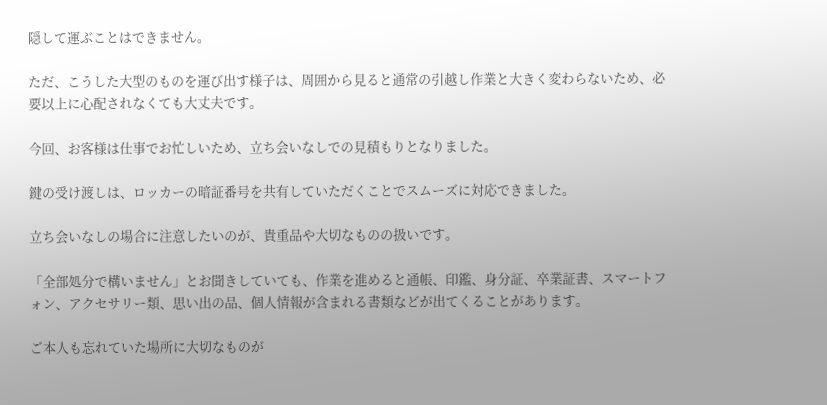隠して運ぶことはできません。

ただ、こうした大型のものを運び出す様子は、周囲から見ると通常の引越し作業と大きく変わらないため、必要以上に心配されなくても大丈夫です。

今回、お客様は仕事でお忙しいため、立ち会いなしでの見積もりとなりました。

鍵の受け渡しは、ロッカーの暗証番号を共有していただくことでスムーズに対応できました。

立ち会いなしの場合に注意したいのが、貴重品や大切なものの扱いです。

「全部処分で構いません」とお聞きしていても、作業を進めると通帳、印鑑、身分証、卒業証書、スマートフォン、アクセサリー類、思い出の品、個人情報が含まれる書類などが出てくることがあります。

ご本人も忘れていた場所に大切なものが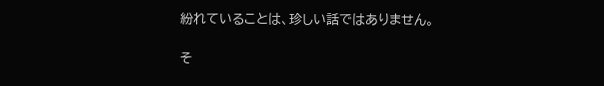紛れていることは、珍しい話ではありません。

そ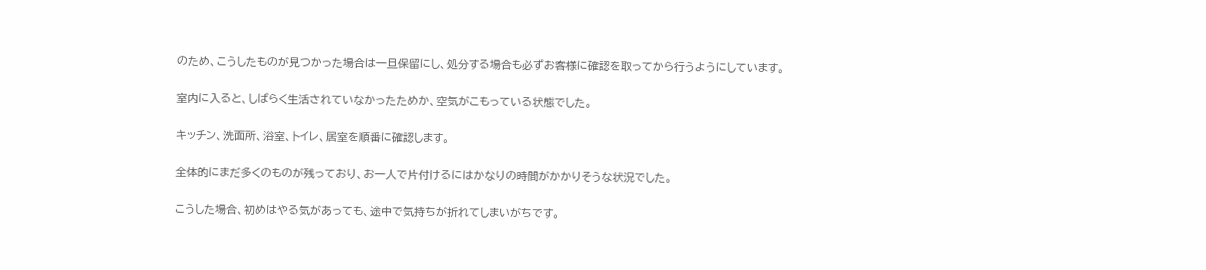のため、こうしたものが見つかった場合は一旦保留にし、処分する場合も必ずお客様に確認を取ってから行うようにしています。

室内に入ると、しばらく生活されていなかったためか、空気がこもっている状態でした。

キッチン、洗面所、浴室、トイレ、居室を順番に確認します。

全体的にまだ多くのものが残っており、お一人で片付けるにはかなりの時間がかかりそうな状況でした。

こうした場合、初めはやる気があっても、途中で気持ちが折れてしまいがちです。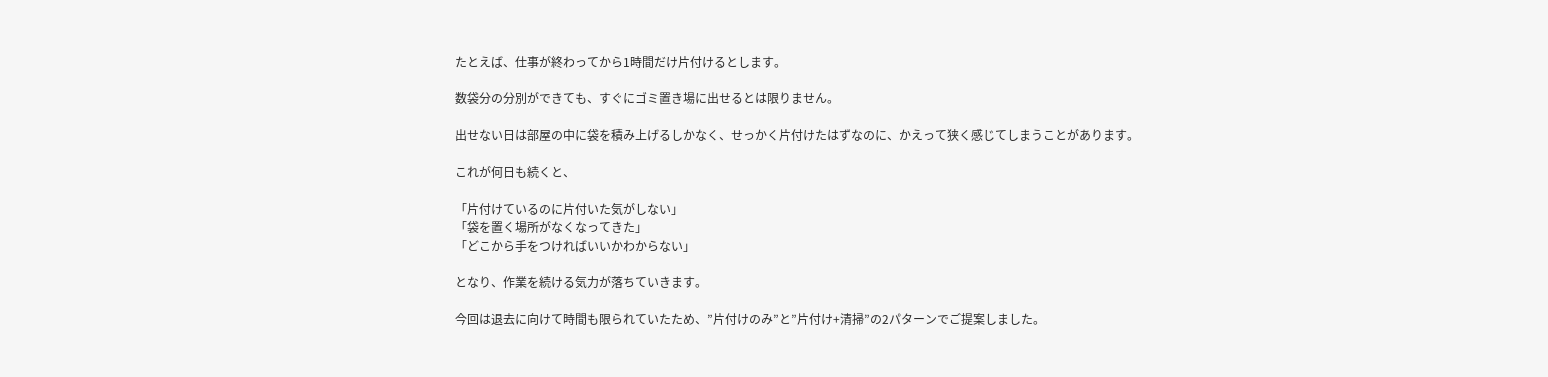たとえば、仕事が終わってから1時間だけ片付けるとします。

数袋分の分別ができても、すぐにゴミ置き場に出せるとは限りません。

出せない日は部屋の中に袋を積み上げるしかなく、せっかく片付けたはずなのに、かえって狭く感じてしまうことがあります。

これが何日も続くと、

「片付けているのに片付いた気がしない」
「袋を置く場所がなくなってきた」
「どこから手をつければいいかわからない」

となり、作業を続ける気力が落ちていきます。

今回は退去に向けて時間も限られていたため、”片付けのみ”と”片付け+清掃”の2パターンでご提案しました。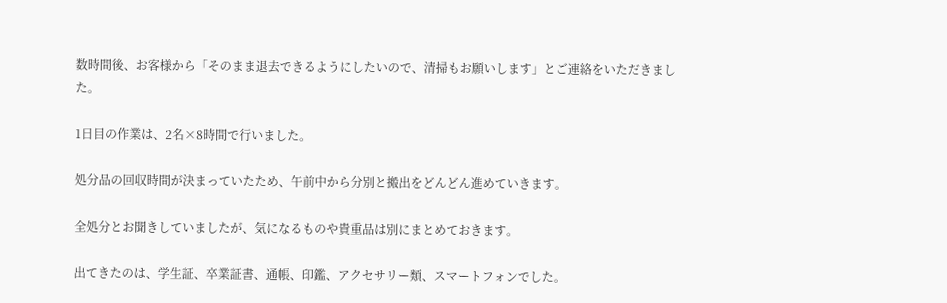数時間後、お客様から「そのまま退去できるようにしたいので、清掃もお願いします」とご連絡をいただきました。

1日目の作業は、2名×8時間で行いました。

処分品の回収時間が決まっていたため、午前中から分別と搬出をどんどん進めていきます。

全処分とお聞きしていましたが、気になるものや貴重品は別にまとめておきます。

出てきたのは、学生証、卒業証書、通帳、印鑑、アクセサリー類、スマートフォンでした。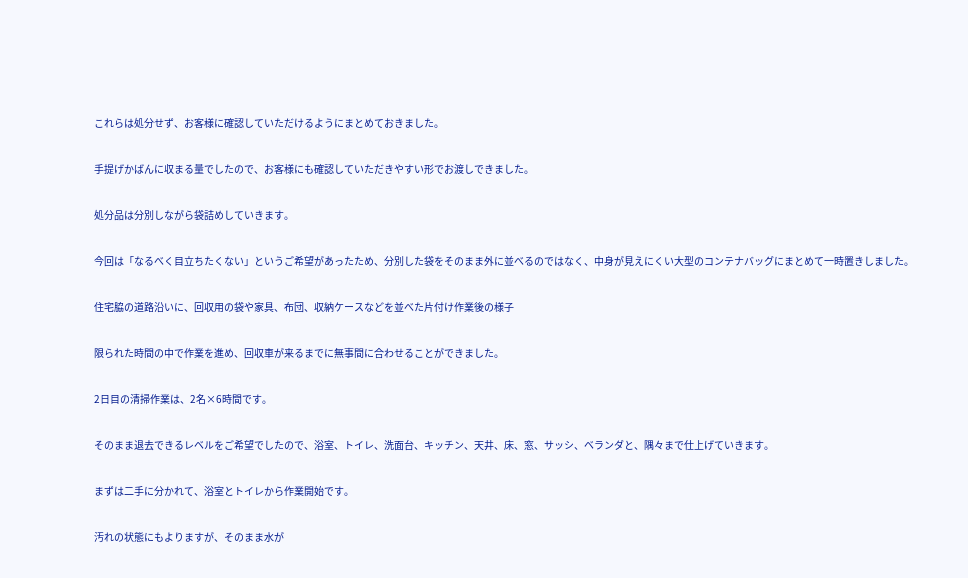これらは処分せず、お客様に確認していただけるようにまとめておきました。

手提げかばんに収まる量でしたので、お客様にも確認していただきやすい形でお渡しできました。

処分品は分別しながら袋詰めしていきます。

今回は「なるべく目立ちたくない」というご希望があったため、分別した袋をそのまま外に並べるのではなく、中身が見えにくい大型のコンテナバッグにまとめて一時置きしました。

住宅脇の道路沿いに、回収用の袋や家具、布団、収納ケースなどを並べた片付け作業後の様子

限られた時間の中で作業を進め、回収車が来るまでに無事間に合わせることができました。

2日目の清掃作業は、2名×6時間です。

そのまま退去できるレベルをご希望でしたので、浴室、トイレ、洗面台、キッチン、天井、床、窓、サッシ、ベランダと、隅々まで仕上げていきます。

まずは二手に分かれて、浴室とトイレから作業開始です。

汚れの状態にもよりますが、そのまま水が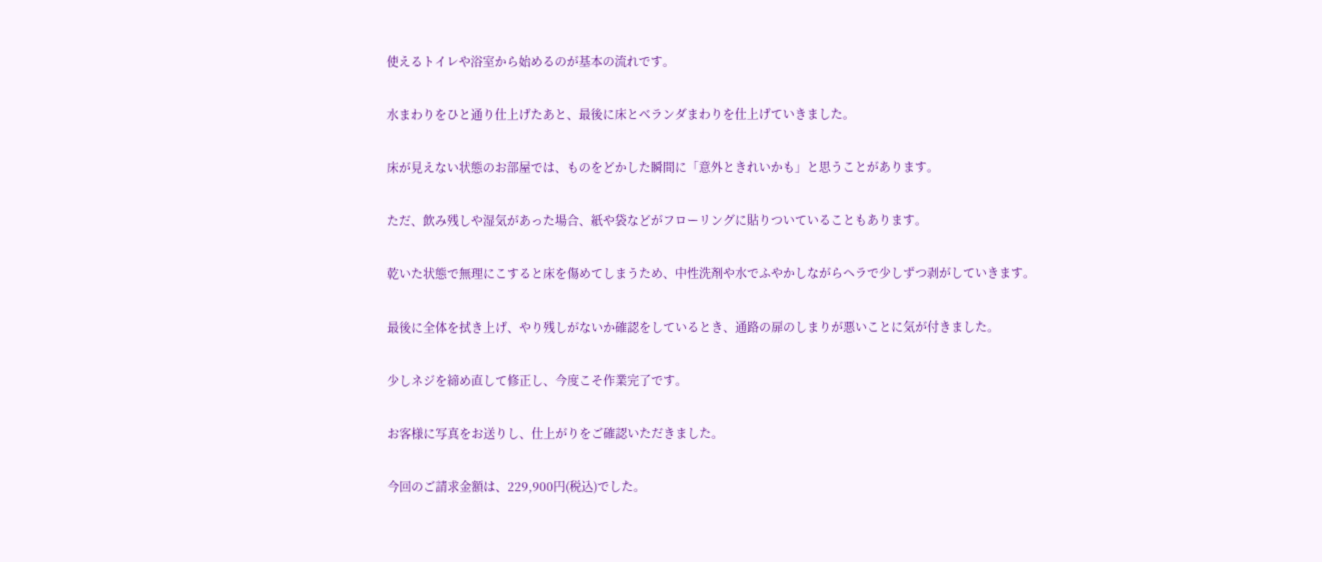使えるトイレや浴室から始めるのが基本の流れです。

水まわりをひと通り仕上げたあと、最後に床とベランダまわりを仕上げていきました。

床が見えない状態のお部屋では、ものをどかした瞬間に「意外ときれいかも」と思うことがあります。

ただ、飲み残しや湿気があった場合、紙や袋などがフローリングに貼りついていることもあります。

乾いた状態で無理にこすると床を傷めてしまうため、中性洗剤や水でふやかしながらヘラで少しずつ剥がしていきます。

最後に全体を拭き上げ、やり残しがないか確認をしているとき、通路の扉のしまりが悪いことに気が付きました。

少しネジを締め直して修正し、今度こそ作業完了です。

お客様に写真をお送りし、仕上がりをご確認いただきました。

今回のご請求金額は、229,900円(税込)でした。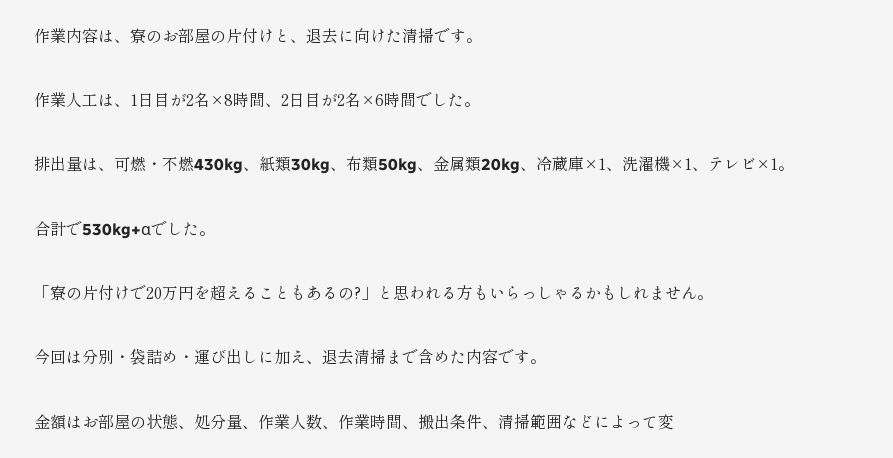作業内容は、寮のお部屋の片付けと、退去に向けた清掃です。

作業人工は、1日目が2名×8時間、2日目が2名×6時間でした。

排出量は、可燃・不燃430kg、紙類30kg、布類50kg、金属類20kg、冷蔵庫×1、洗濯機×1、テレビ×1。

合計で530kg+αでした。

「寮の片付けで20万円を超えることもあるの?」と思われる方もいらっしゃるかもしれません。

今回は分別・袋詰め・運び出しに加え、退去清掃まで含めた内容です。

金額はお部屋の状態、処分量、作業人数、作業時間、搬出条件、清掃範囲などによって変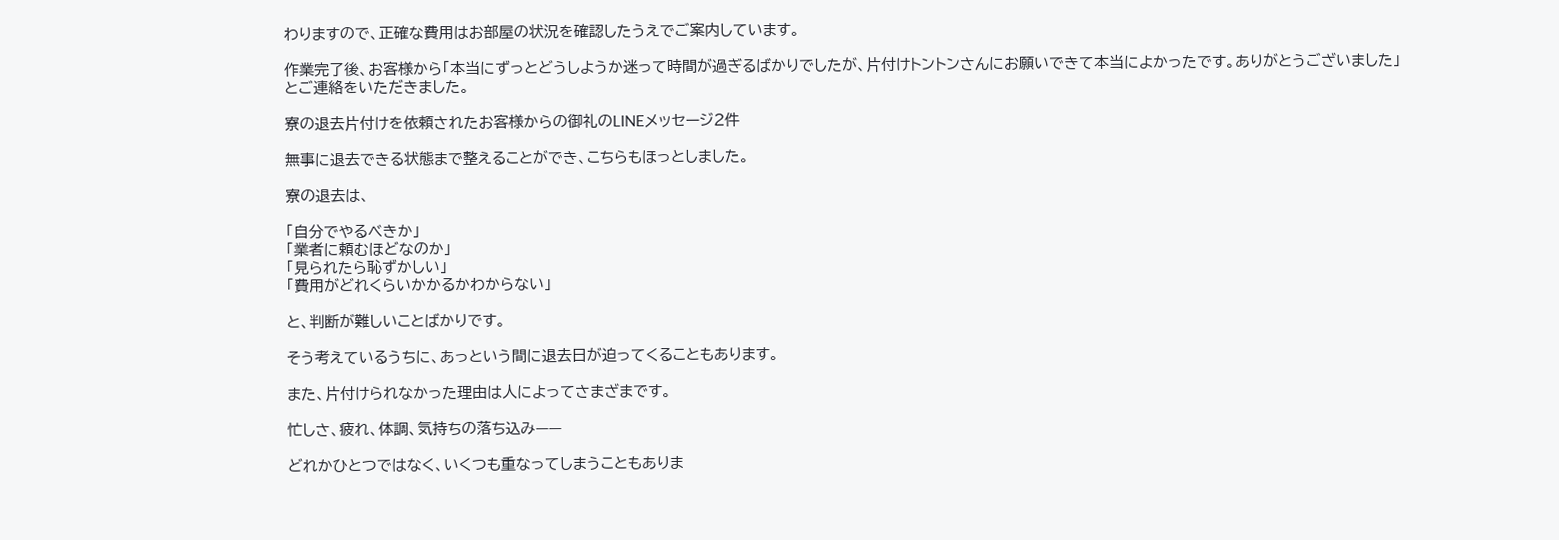わりますので、正確な費用はお部屋の状況を確認したうえでご案内しています。

作業完了後、お客様から「本当にずっとどうしようか迷って時間が過ぎるばかりでしたが、片付けトントンさんにお願いできて本当によかったです。ありがとうございました」とご連絡をいただきました。

寮の退去片付けを依頼されたお客様からの御礼のLINEメッセージ2件

無事に退去できる状態まで整えることができ、こちらもほっとしました。

寮の退去は、

「自分でやるべきか」
「業者に頼むほどなのか」
「見られたら恥ずかしい」
「費用がどれくらいかかるかわからない」

と、判断が難しいことばかりです。

そう考えているうちに、あっという間に退去日が迫ってくることもあります。

また、片付けられなかった理由は人によってさまざまです。

忙しさ、疲れ、体調、気持ちの落ち込み——

どれかひとつではなく、いくつも重なってしまうこともありま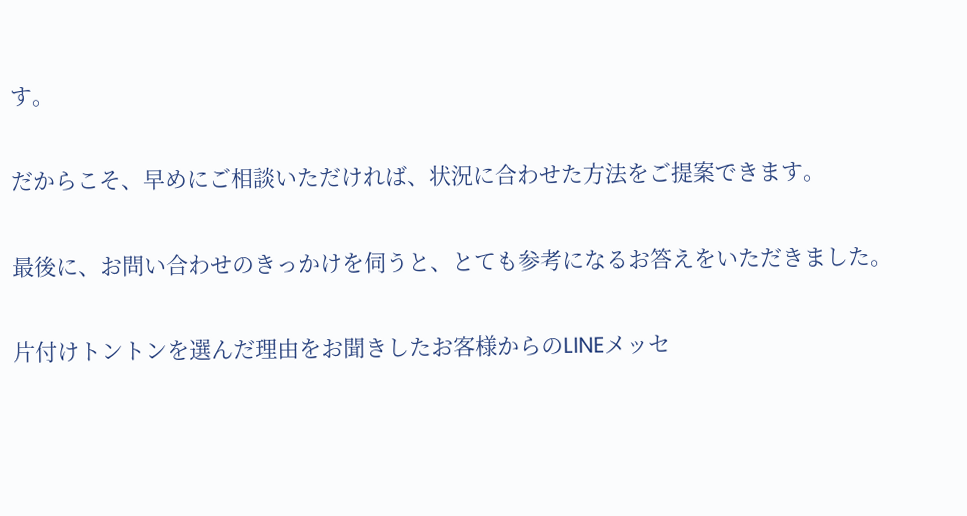す。

だからこそ、早めにご相談いただければ、状況に合わせた方法をご提案できます。

最後に、お問い合わせのきっかけを伺うと、とても参考になるお答えをいただきました。

片付けトントンを選んだ理由をお聞きしたお客様からのLINEメッセ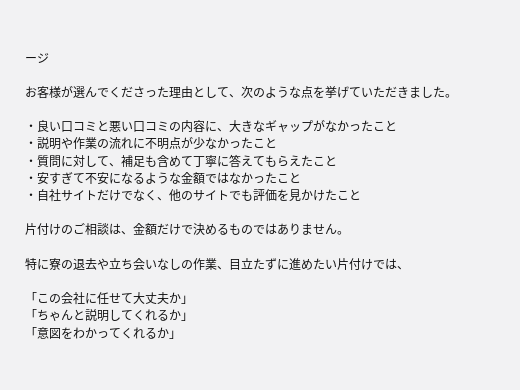ージ

お客様が選んでくださった理由として、次のような点を挙げていただきました。

・良い口コミと悪い口コミの内容に、大きなギャップがなかったこと
・説明や作業の流れに不明点が少なかったこと
・質問に対して、補足も含めて丁寧に答えてもらえたこと
・安すぎて不安になるような金額ではなかったこと
・自社サイトだけでなく、他のサイトでも評価を見かけたこと

片付けのご相談は、金額だけで決めるものではありません。

特に寮の退去や立ち会いなしの作業、目立たずに進めたい片付けでは、

「この会社に任せて大丈夫か」
「ちゃんと説明してくれるか」
「意図をわかってくれるか」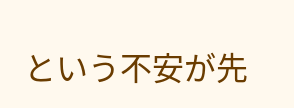という不安が先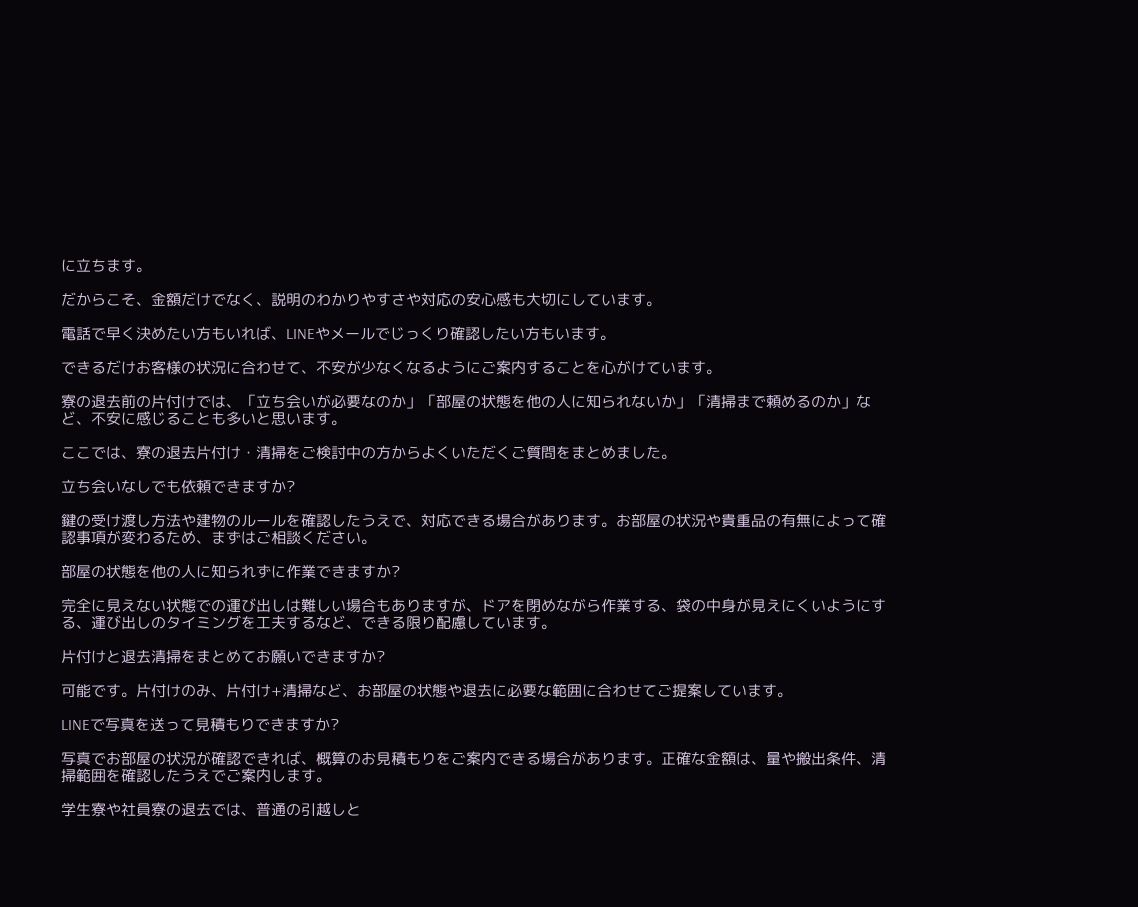に立ちます。

だからこそ、金額だけでなく、説明のわかりやすさや対応の安心感も大切にしています。

電話で早く決めたい方もいれば、LINEやメールでじっくり確認したい方もいます。

できるだけお客様の状況に合わせて、不安が少なくなるようにご案内することを心がけています。

寮の退去前の片付けでは、「立ち会いが必要なのか」「部屋の状態を他の人に知られないか」「清掃まで頼めるのか」など、不安に感じることも多いと思います。

ここでは、寮の退去片付け・清掃をご検討中の方からよくいただくご質問をまとめました。

立ち会いなしでも依頼できますか?

鍵の受け渡し方法や建物のルールを確認したうえで、対応できる場合があります。お部屋の状況や貴重品の有無によって確認事項が変わるため、まずはご相談ください。

部屋の状態を他の人に知られずに作業できますか?

完全に見えない状態での運び出しは難しい場合もありますが、ドアを閉めながら作業する、袋の中身が見えにくいようにする、運び出しのタイミングを工夫するなど、できる限り配慮しています。

片付けと退去清掃をまとめてお願いできますか?

可能です。片付けのみ、片付け+清掃など、お部屋の状態や退去に必要な範囲に合わせてご提案しています。

LINEで写真を送って見積もりできますか?

写真でお部屋の状況が確認できれば、概算のお見積もりをご案内できる場合があります。正確な金額は、量や搬出条件、清掃範囲を確認したうえでご案内します。

学生寮や社員寮の退去では、普通の引越しと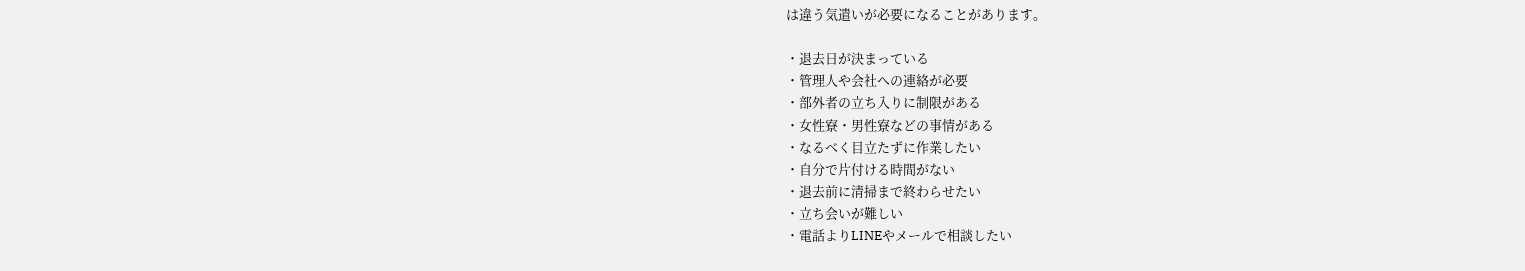は違う気遣いが必要になることがあります。

・退去日が決まっている
・管理人や会社への連絡が必要
・部外者の立ち入りに制限がある
・女性寮・男性寮などの事情がある
・なるべく目立たずに作業したい
・自分で片付ける時間がない
・退去前に清掃まで終わらせたい
・立ち会いが難しい
・電話よりLINEやメールで相談したい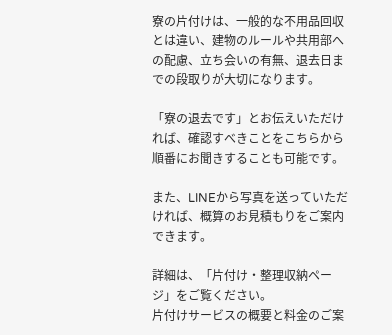寮の片付けは、一般的な不用品回収とは違い、建物のルールや共用部への配慮、立ち会いの有無、退去日までの段取りが大切になります。

「寮の退去です」とお伝えいただければ、確認すべきことをこちらから順番にお聞きすることも可能です。

また、LINEから写真を送っていただければ、概算のお見積もりをご案内できます。

詳細は、「片付け・整理収納ページ」をご覧ください。
片付けサービスの概要と料金のご案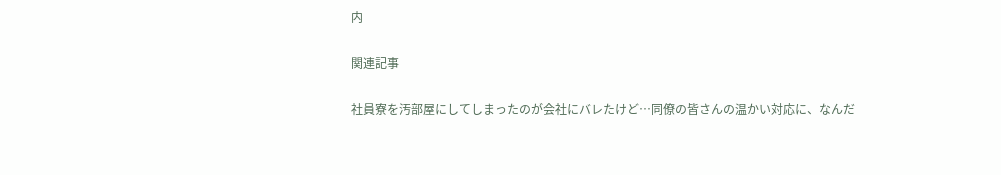内

関連記事

社員寮を汚部屋にしてしまったのが会社にバレたけど…同僚の皆さんの温かい対応に、なんだ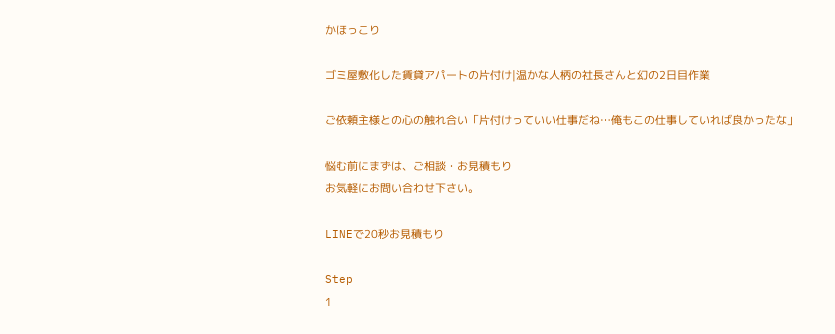かほっこり

ゴミ屋敷化した賃貸アパートの片付け|温かな人柄の社長さんと幻の2日目作業

ご依頼主様との心の触れ合い「片付けっていい仕事だね…俺もこの仕事していれば良かったな」

悩む前にまずは、ご相談・お見積もり
お気軽にお問い合わせ下さい。

LINEで20秒お見積もり

Step
1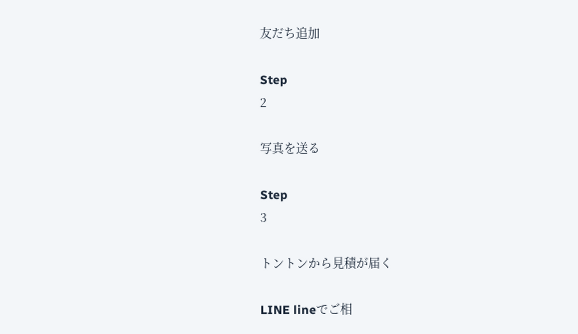友だち追加

Step
2

写真を送る

Step
3

トントンから見積が届く

LINE lineでご相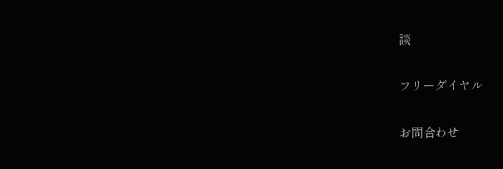談

フリーダイヤル

お問合わせ